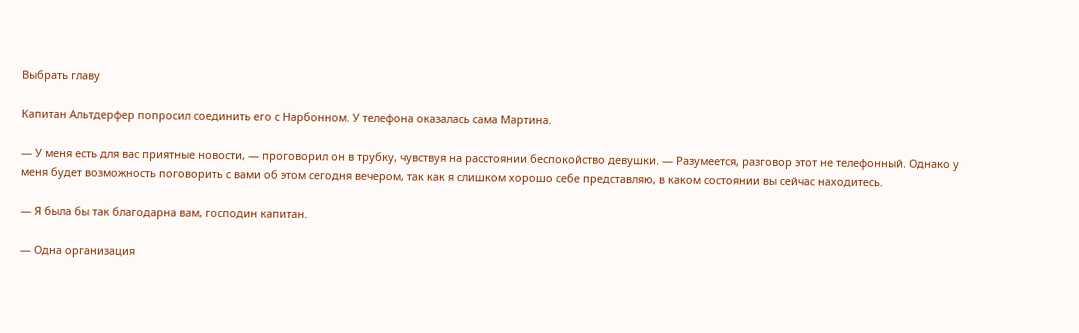Выбрать главу

Капитан Альтдерфер попросил соединить его с Нарбонном. У телефона оказалась сама Мартина.

— У меня есть для вас приятные новости, — проговорил он в трубку, чувствуя на расстоянии беспокойство девушки. — Разумеется, разговор этот не телефонный. Однако у меня будет возможность поговорить с вами об этом сегодня вечером, так как я слишком хорошо себе представляю, в каком состоянии вы сейчас находитесь.

— Я была бы так благодарна вам, господин капитан.

— Одна организация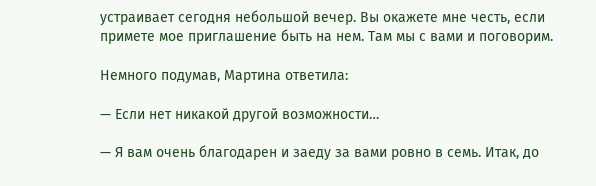устраивает сегодня небольшой вечер. Вы окажете мне честь, если примете мое приглашение быть на нем. Там мы с вами и поговорим.

Немного подумав, Мартина ответила:

— Если нет никакой другой возможности…

— Я вам очень благодарен и заеду за вами ровно в семь. Итак, до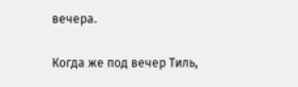вечера.

Когда же под вечер Тиль,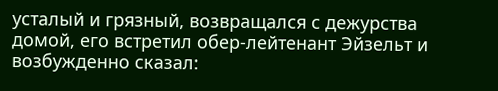усталый и грязный, возвращался с дежурства домой, его встретил обер-лейтенант Эйзельт и возбужденно сказал: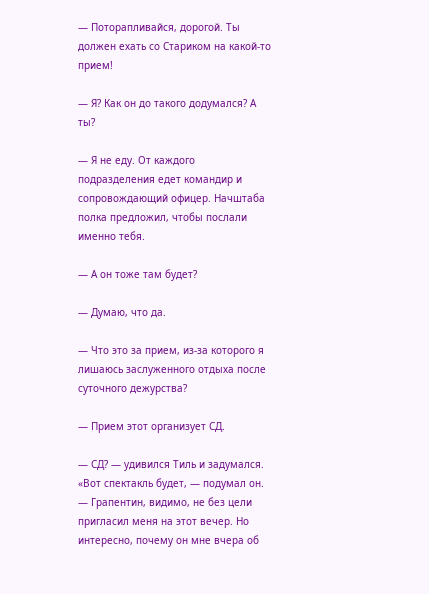— Поторапливайся, дорогой. Ты должен ехать со Стариком на какой-то прием!

— Я? Как он до такого додумался? А ты?

— Я не еду. От каждого подразделения едет командир и сопровождающий офицер. Начштаба полка предложил, чтобы послали именно тебя.

— А он тоже там будет?

— Думаю, что да.

— Что это за прием, из-за которого я лишаюсь заслуженного отдыха после суточного дежурства?

— Прием этот организует СД.

— СД? — удивился Тиль и задумался. «Вот спектакль будет, — подумал он. — Грапентин, видимо, не без цели пригласил меня на этот вечер. Но интересно, почему он мне вчера об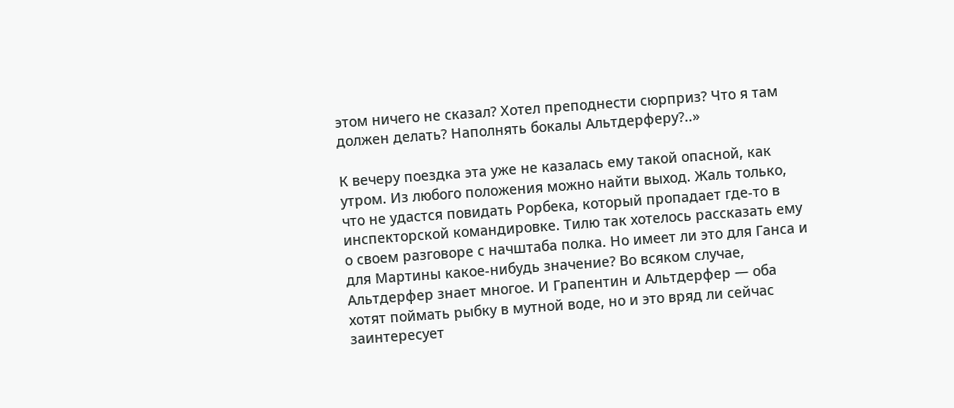этом ничего не сказал? Хотел преподнести сюрприз? Что я там должен делать? Наполнять бокалы Альтдерферу?..»

К вечеру поездка эта уже не казалась ему такой опасной, как утром. Из любого положения можно найти выход. Жаль только, что не удастся повидать Рорбека, который пропадает где-то в инспекторской командировке. Тилю так хотелось рассказать ему о своем разговоре с начштаба полка. Но имеет ли это для Ганса и для Мартины какое-нибудь значение? Во всяком случае, Альтдерфер знает многое. И Грапентин и Альтдерфер — оба хотят поймать рыбку в мутной воде, но и это вряд ли сейчас заинтересует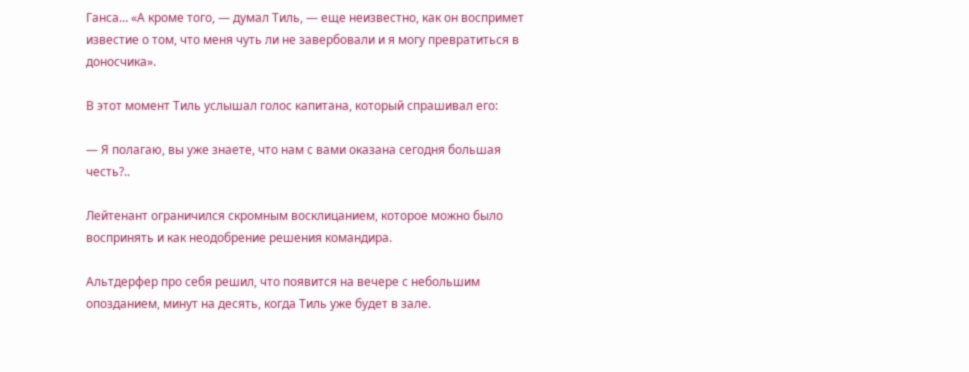Ганса… «А кроме того, — думал Тиль, — еще неизвестно, как он воспримет известие о том, что меня чуть ли не завербовали и я могу превратиться в доносчика».

В этот момент Тиль услышал голос капитана, который спрашивал его:

— Я полагаю, вы уже знаете, что нам с вами оказана сегодня большая честь?..

Лейтенант ограничился скромным восклицанием, которое можно было воспринять и как неодобрение решения командира.

Альтдерфер про себя решил, что появится на вечере с небольшим опозданием, минут на десять, когда Тиль уже будет в зале.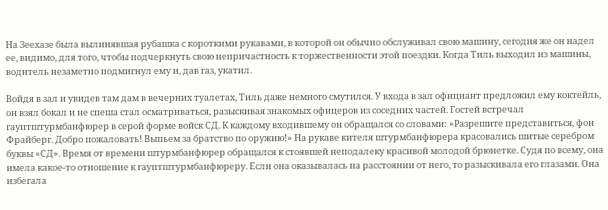На Зеехазе была вылинявшая рубашка с короткими рукавами, в которой он обычно обслуживал свою машину, сегодня же он надел ее, видимо, для того, чтобы подчеркнуть свою непричастность к торжественности этой поездки. Когда Тиль выходил из машины, водитель незаметно подмигнул ему и, дав газ, укатил.

Войдя в зал и увидев там дам в вечерних туалетах, Тиль даже немного смутился. У входа в зал официант предложил ему коктейль, он взял бокал и не спеша стал осматриваться, разыскивая знакомых офицеров из соседних частей. Гостей встречал гауптштурмбанфюрер в серой форме войск СД. К каждому входившему он обращался со словами: «Разрешите представиться, фон Фрайберг. Добро пожаловать! Выпьем за братство по оружию!» На рукаве кителя штурмбанфюрера красовались шитые серебром буквы «СД». Время от времени штурмбанфюрер обращался к стоявшей неподалеку красивой молодой брюнетке. Судя по всему, она имела какое-то отношение к гауптштурмбанфюреру. Если она оказывалась на расстоянии от него, то разыскивала его глазами. Она избегала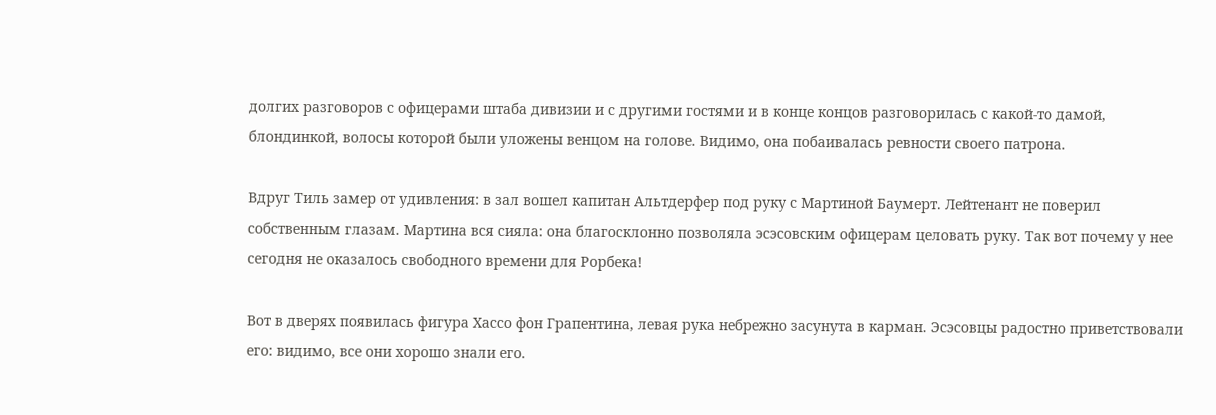долгих разговоров с офицерами штаба дивизии и с другими гостями и в конце концов разговорилась с какой-то дамой, блондинкой, волосы которой были уложены венцом на голове. Видимо, она побаивалась ревности своего патрона.

Вдруг Тиль замер от удивления: в зал вошел капитан Альтдерфер под руку с Мартиной Баумерт. Лейтенант не поверил собственным глазам. Мартина вся сияла: она благосклонно позволяла эсэсовским офицерам целовать руку. Так вот почему у нее сегодня не оказалось свободного времени для Рорбека!

Вот в дверях появилась фигура Хассо фон Грапентина, левая рука небрежно засунута в карман. Эсэсовцы радостно приветствовали его: видимо, все они хорошо знали его.